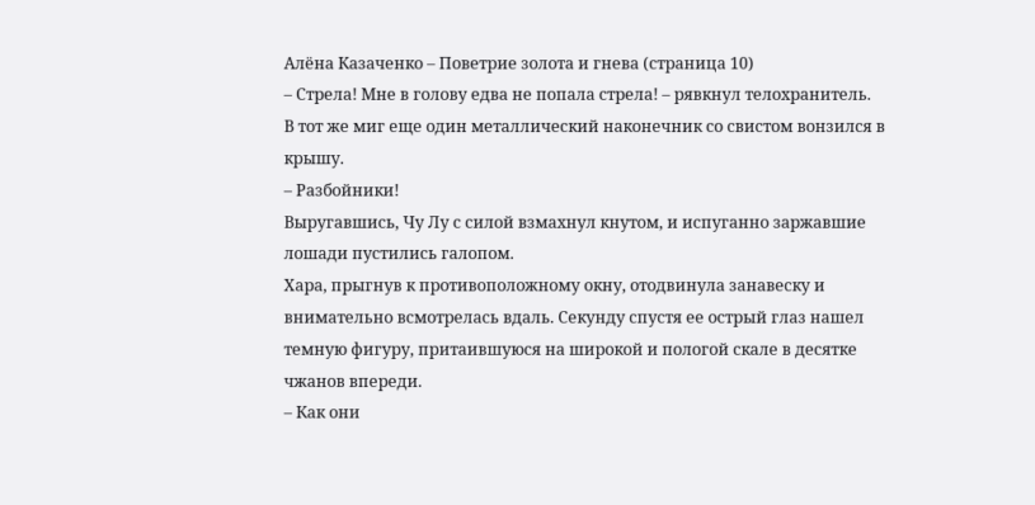Алёна Казаченко – Поветрие золота и гнева (страница 10)
– Стрела! Мне в голову едва не попала стрела! – рявкнул телохранитель.
В тот же миг еще один металлический наконечник со свистом вонзился в крышу.
– Разбойники!
Выругавшись, Чу Лу с силой взмахнул кнутом, и испуганно заржавшие лошади пустились галопом.
Хара, прыгнув к противоположному окну, отодвинула занавеску и внимательно всмотрелась вдаль. Секунду спустя ее острый глаз нашел темную фигуру, притаившуюся на широкой и пологой скале в десятке чжанов впереди.
– Как они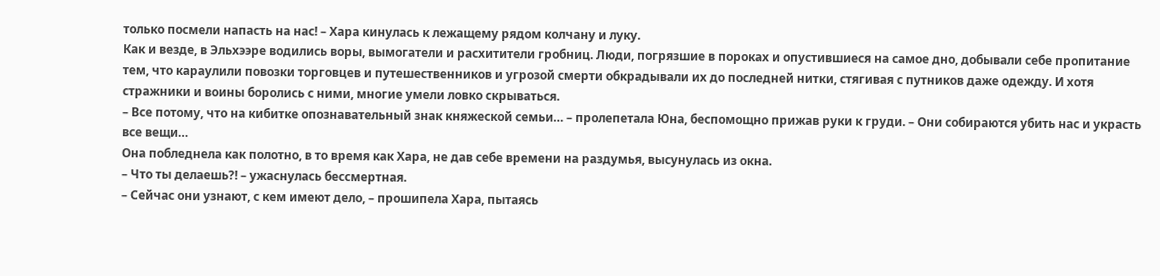только посмели напасть на нас! – Хара кинулась к лежащему рядом колчану и луку.
Как и везде, в Эльхээре водились воры, вымогатели и расхитители гробниц. Люди, погрязшие в пороках и опустившиеся на самое дно, добывали себе пропитание тем, что караулили повозки торговцев и путешественников и угрозой смерти обкрадывали их до последней нитки, стягивая с путников даже одежду. И хотя стражники и воины боролись с ними, многие умели ловко скрываться.
– Все потому, что на кибитке опознавательный знак княжеской семьи… – пролепетала Юна, беспомощно прижав руки к груди. – Они собираются убить нас и украсть все вещи…
Она побледнела как полотно, в то время как Хара, не дав себе времени на раздумья, высунулась из окна.
– Что ты делаешь?! – ужаснулась бессмертная.
– Сейчас они узнают, с кем имеют дело, – прошипела Хара, пытаясь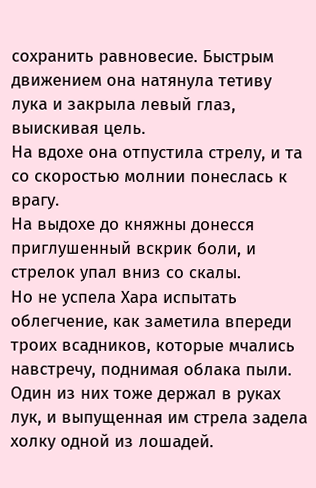сохранить равновесие. Быстрым движением она натянула тетиву лука и закрыла левый глаз, выискивая цель.
На вдохе она отпустила стрелу, и та со скоростью молнии понеслась к врагу.
На выдохе до княжны донесся приглушенный вскрик боли, и стрелок упал вниз со скалы.
Но не успела Хара испытать облегчение, как заметила впереди троих всадников, которые мчались навстречу, поднимая облака пыли. Один из них тоже держал в руках лук, и выпущенная им стрела задела холку одной из лошадей.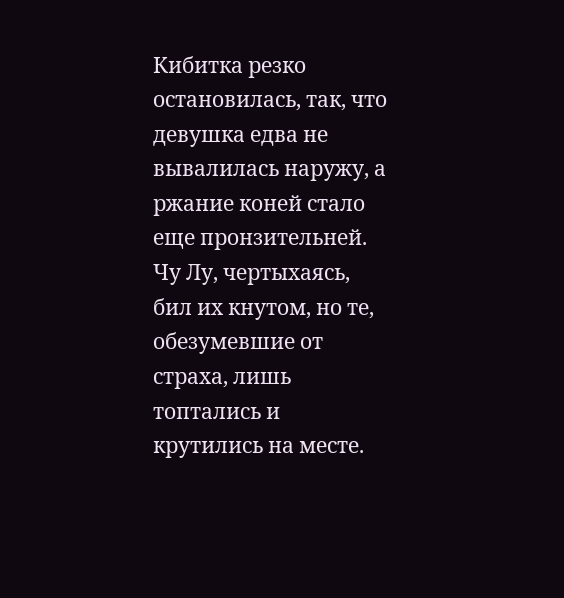Кибитка резко остановилась, так, что девушка едва не вывалилась наружу, а ржание коней стало еще пронзительней. Чу Лу, чертыхаясь, бил их кнутом, но те, обезумевшие от страха, лишь топтались и крутились на месте.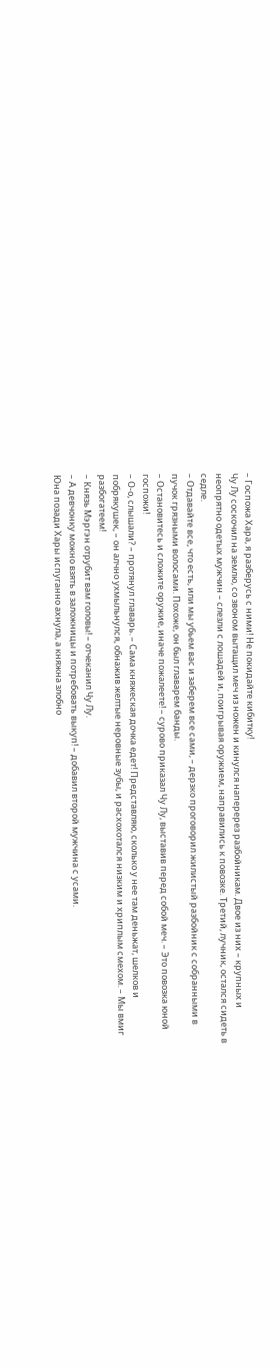– Госпожа Хара, я разберусь с ними! Не покидайте кибитку!
Чу Лу соскочил на землю, со звоном вытащил меч из ножен и кинулся наперерез разбойникам. Двое из них – крупных и неопрятно одетых мужчин – слезли с лошадей и, поигрывая оружием, направились к повозке. Третий, лучник, остался сидеть в седле.
– Отдавайте все, что есть, или мы убьем вас и заберем все сами, – дерзко проговорил жилистый разбойник с собранными в пучок грязными волосами. Похоже, он был главарем банды.
– Остановитесь и сложите оружие, иначе пожалеете! – сурово приказал Чу Лу, выставив перед собой меч. – Это повозка юной госпожи!
– О-о, слышали? – протянул главарь. – Сама княжеская дочка едет! Представляю, сколько у нее там деньжат, шелков и побрякушек, – он алчно ухмыльнулся, обнажив желтые неровные зубы, и расхохотался низким и хриплым смехом. – Мы вмиг разбогатеем!
– Князь Мэргэн отрубит вам головы! – отчеканил Чу Лу.
– А девчонку можно взять в заложницы и потребовать выкуп! – добавил второй мужчина с усами.
Юна позади Хары испуганно ахнула, а княжна злобно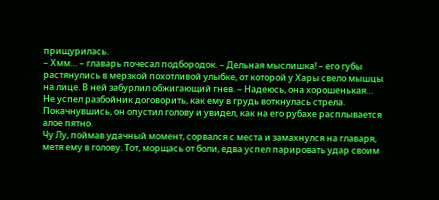прищурилась.
– Хмм… – главарь почесал подбородок. – Дельная мыслишка! – его губы растянулись в мерзкой похотливой улыбке, от которой у Хары свело мышцы на лице. В ней забурлил обжигающий гнев. – Надеюсь, она хорошенькая…
Не успел разбойник договорить, как ему в грудь воткнулась стрела. Покачнувшись, он опустил голову и увидел, как на его рубахе расплывается алое пятно.
Чу Лу, поймав удачный момент, сорвался с места и замахнулся на главаря, метя ему в голову. Тот, морщась от боли, едва успел парировать удар своим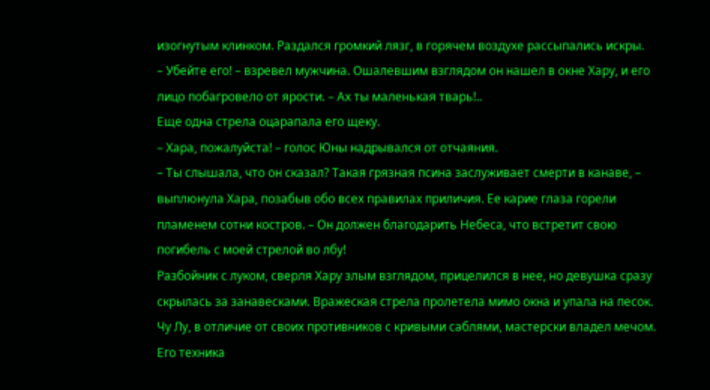изогнутым клинком. Раздался громкий лязг, в горячем воздухе рассыпались искры.
– Убейте его! – взревел мужчина. Ошалевшим взглядом он нашел в окне Хару, и его лицо побагровело от ярости. – Ах ты маленькая тварь!..
Еще одна стрела оцарапала его щеку.
– Хара, пожалуйста! – голос Юны надрывался от отчаяния.
– Ты слышала, что он сказал? Такая грязная псина заслуживает смерти в канаве, – выплюнула Хара, позабыв обо всех правилах приличия. Ее карие глаза горели пламенем сотни костров. – Он должен благодарить Небеса, что встретит свою погибель с моей стрелой во лбу!
Разбойник с луком, сверля Хару злым взглядом, прицелился в нее, но девушка сразу скрылась за занавесками. Вражеская стрела пролетела мимо окна и упала на песок.
Чу Лу, в отличие от своих противников с кривыми саблями, мастерски владел мечом. Его техника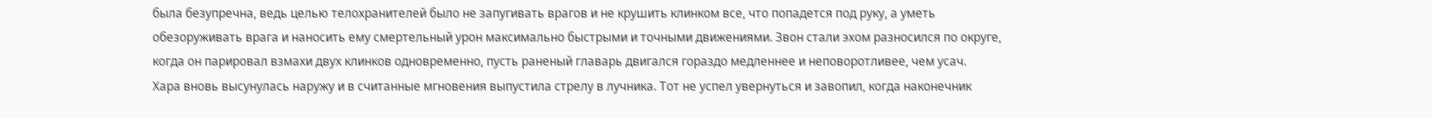была безупречна, ведь целью телохранителей было не запугивать врагов и не крушить клинком все, что попадется под руку, а уметь обезоруживать врага и наносить ему смертельный урон максимально быстрыми и точными движениями. Звон стали эхом разносился по округе, когда он парировал взмахи двух клинков одновременно, пусть раненый главарь двигался гораздо медленнее и неповоротливее, чем усач.
Хара вновь высунулась наружу и в считанные мгновения выпустила стрелу в лучника. Тот не успел увернуться и завопил, когда наконечник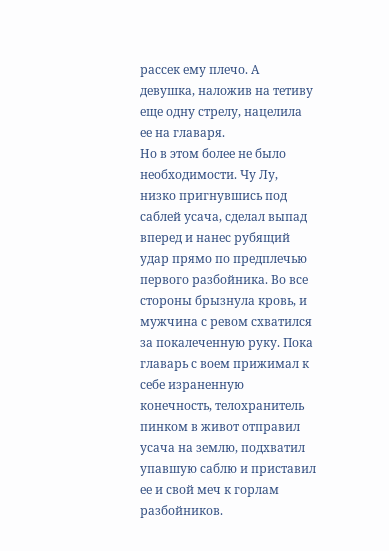рассек ему плечо. А девушка, наложив на тетиву еще одну стрелу, нацелила ее на главаря.
Но в этом более не было необходимости. Чу Лу, низко пригнувшись под саблей усача, сделал выпад вперед и нанес рубящий удар прямо по предплечью первого разбойника. Во все стороны брызнула кровь, и мужчина с ревом схватился за покалеченную руку. Пока главарь с воем прижимал к себе израненную конечность, телохранитель пинком в живот отправил усача на землю, подхватил упавшую саблю и приставил ее и свой меч к горлам разбойников.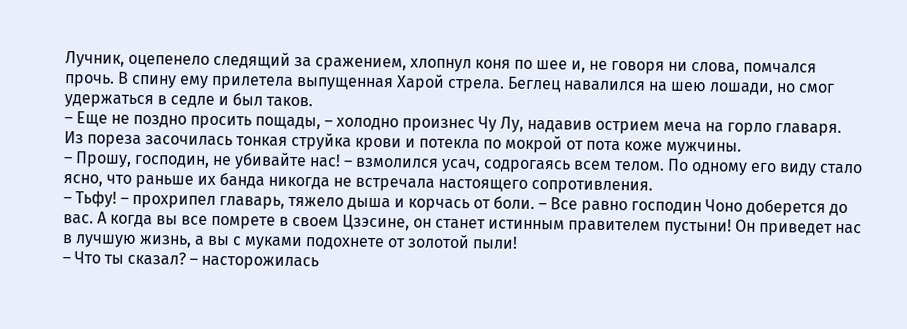Лучник, оцепенело следящий за сражением, хлопнул коня по шее и, не говоря ни слова, помчался прочь. В спину ему прилетела выпущенная Харой стрела. Беглец навалился на шею лошади, но смог удержаться в седле и был таков.
– Еще не поздно просить пощады, – холодно произнес Чу Лу, надавив острием меча на горло главаря. Из пореза засочилась тонкая струйка крови и потекла по мокрой от пота коже мужчины.
– Прошу, господин, не убивайте нас! – взмолился усач, содрогаясь всем телом. По одному его виду стало ясно, что раньше их банда никогда не встречала настоящего сопротивления.
– Тьфу! – прохрипел главарь, тяжело дыша и корчась от боли. – Все равно господин Чоно доберется до вас. А когда вы все помрете в своем Цзэсине, он станет истинным правителем пустыни! Он приведет нас в лучшую жизнь, а вы с муками подохнете от золотой пыли!
– Что ты сказал? – насторожилась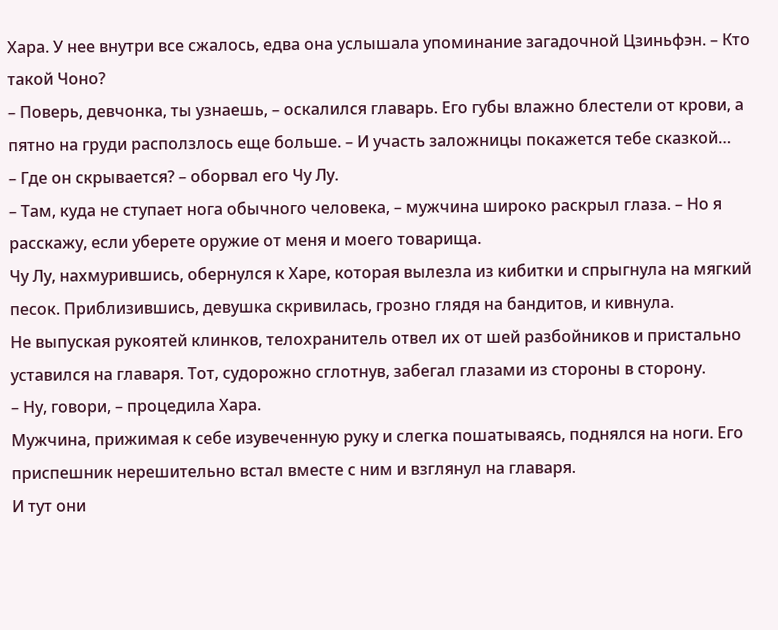Хара. У нее внутри все сжалось, едва она услышала упоминание загадочной Цзиньфэн. – Кто такой Чоно?
– Поверь, девчонка, ты узнаешь, – оскалился главарь. Его губы влажно блестели от крови, а пятно на груди расползлось еще больше. – И участь заложницы покажется тебе сказкой…
– Где он скрывается? – оборвал его Чу Лу.
– Там, куда не ступает нога обычного человека, – мужчина широко раскрыл глаза. – Но я расскажу, если уберете оружие от меня и моего товарища.
Чу Лу, нахмурившись, обернулся к Харе, которая вылезла из кибитки и спрыгнула на мягкий песок. Приблизившись, девушка скривилась, грозно глядя на бандитов, и кивнула.
Не выпуская рукоятей клинков, телохранитель отвел их от шей разбойников и пристально уставился на главаря. Тот, судорожно сглотнув, забегал глазами из стороны в сторону.
– Ну, говори, – процедила Хара.
Мужчина, прижимая к себе изувеченную руку и слегка пошатываясь, поднялся на ноги. Его приспешник нерешительно встал вместе с ним и взглянул на главаря.
И тут они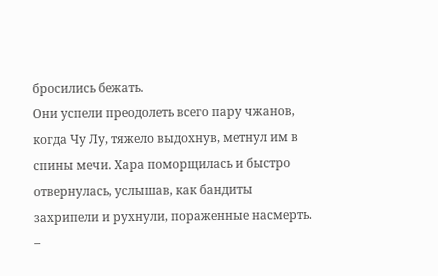бросились бежать.
Они успели преодолеть всего пару чжанов, когда Чу Лу, тяжело выдохнув, метнул им в спины мечи. Хара поморщилась и быстро отвернулась, услышав, как бандиты захрипели и рухнули, пораженные насмерть.
–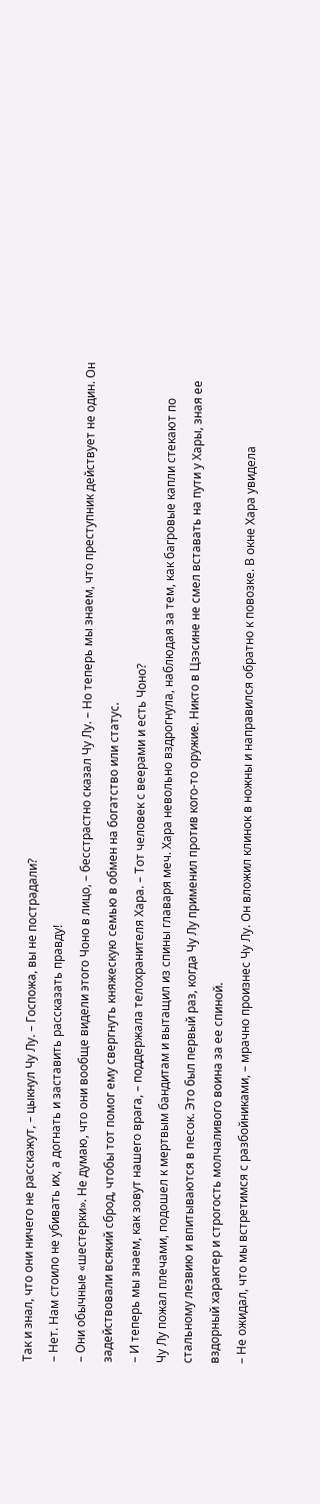Так и знал, что они ничего не расскажут, – цыкнул Чу Лу. – Госпожа, вы не пострадали?
– Нет. Нам стоило не убивать их, а догнать и заставить рассказать правду!
– Они обычные «шестерки». Не думаю, что они вообще видели этого Чоно в лицо, – бесстрастно сказал Чу Лу. – Но теперь мы знаем, что преступник действует не один. Он задействовали всякий сброд, чтобы тот помог ему свергнуть княжескую семью в обмен на богатство или статус.
– И теперь мы знаем, как зовут нашего врага, – поддержала телохранителя Хара. – Тот человек с веерами и есть Чоно?
Чу Лу пожал плечами, подошел к мертвым бандитам и вытащил из спины главаря меч. Хара невольно вздрогнула, наблюдая за тем, как багровые капли стекают по стальному лезвию и впитываются в песок. Это был первый раз, когда Чу Лу применил против кого-то оружие. Никто в Цзэсине не смел вставать на пути у Хары, зная ее вздорный характер и строгость молчаливого воина за ее спиной.
– Не ожидал, что мы встретимся с разбойниками, – мрачно произнес Чу Лу. Он вложил клинок в ножны и направился обратно к повозке. В окне Хара увидела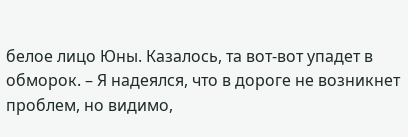белое лицо Юны. Казалось, та вот-вот упадет в обморок. – Я надеялся, что в дороге не возникнет проблем, но видимо,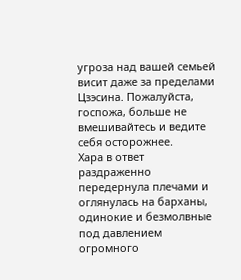угроза над вашей семьей висит даже за пределами Цзэсина. Пожалуйста, госпожа, больше не вмешивайтесь и ведите себя осторожнее.
Хара в ответ раздраженно передернула плечами и оглянулась на барханы, одинокие и безмолвные под давлением огромного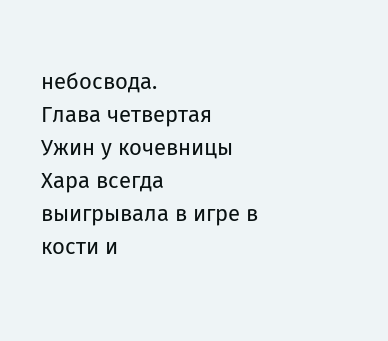небосвода.
Глава четвертая
Ужин у кочевницы
Хара всегда выигрывала в игре в кости и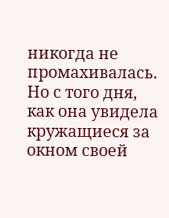никогда не промахивалась. Но с того дня, как она увидела кружащиеся за окном своей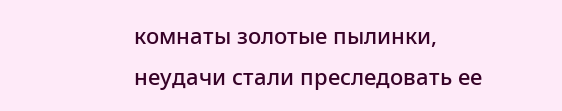комнаты золотые пылинки, неудачи стали преследовать ее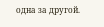одна за другой.